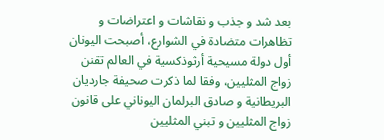بعد شد و جذب و نقاشات و اعتراضات و تظاهرات متضادة في الشوارع، أصبحت اليونان أول دولة مسيحية أرثوذكسية في العالم تقنن زواج المثليين، وفقا لما ذكرت صحيفة جارديان البريطانية و صادق البرلمان اليوناني على قانون زواج المثليين و تبني المثليين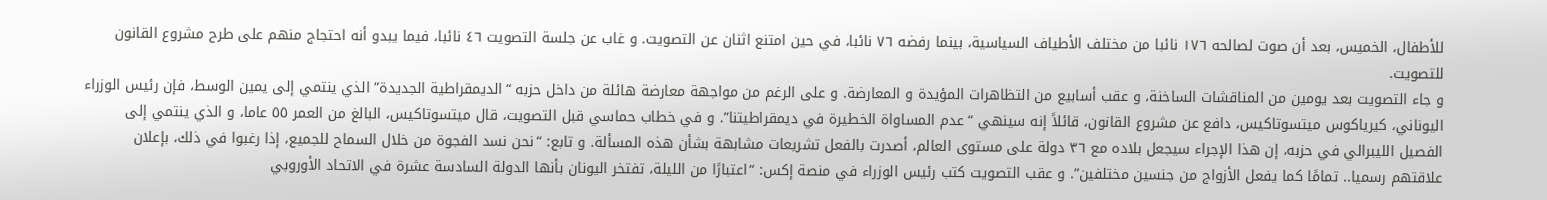للأطفال، الخميس، بعد أن صوت لصالحه ١٧٦ نائبا من مختلف الأطياف السياسية، بينما رفضه ٧٦ نائبا، في حين امتنع اثنان عن التصويت. و غاب عن جلسة التصويت ٤٦ نائبا، فيما يبدو أنه احتجاج منهم على طرح مشروع القانون للتصويت.
و جاء التصويت بعد يومين من المناقشات الساخنة، و عقب أسابيع من التظاهرات المؤيدة و المعارضة. و على الرغم من مواجهة معارضة هائلة من داخل حزبه “الديمقراطية الجديدة” الذي ينتمي إلى يمين الوسط، فإن رئيس الوزراء اليوناني، كيرياكوس ميتسوتاكيس، دافع عن مشروع القانون، قائلاً إنه سينهي “عدم المساواة الخطيرة في ديمقراطيتنا”. و في خطاب حماسي قبل التصويت، قال ميتسوتاكيس، البالغ من العمر ٥٥ عاما، و الذي ينتمي إلى الفصيل الليبرالي في حزبه، إن هذا الإجراء سيجعل بلاده مع ٣٦ دولة على مستوى العالم، أصدرت بالفعل تشريعات مشابهة بشأن هذه المسألة. و تابع: “نحن نسد الفجوة من خلال السماح للجميع، إذا رغبوا في ذلك، بإعلان علاقتهم رسميا.. تمامًا كما يفعل الأزواج من جنسين مختلفين”. و عقب التصويت كتب رئيس الوزراء في منصة إكس: “اعتبارًا من الليلة، تفتخر اليونان بأنها الدولة السادسة عشرة في الاتحاد الأوروبي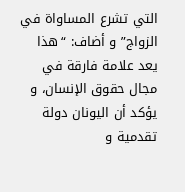التي تشرع المساواة في الزواج” و أضاف: “هذا يعد علامة فارقة في مجال حقوق الإنسان، و يؤكد أن اليونان دولة تقدمية و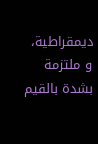ديمقراطية، و ملتزمة بشدة بالقيم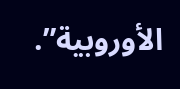الأوروبية”.